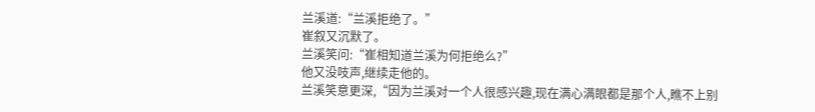兰溪道:“兰溪拒绝了。”
崔叙又沉默了。
兰溪笑问:“崔相知道兰溪为何拒绝么?”
他又没吱声,继续走他的。
兰溪笑意更深,“因为兰溪对一个人很感兴趣,现在满心满眼都是那个人,瞧不上别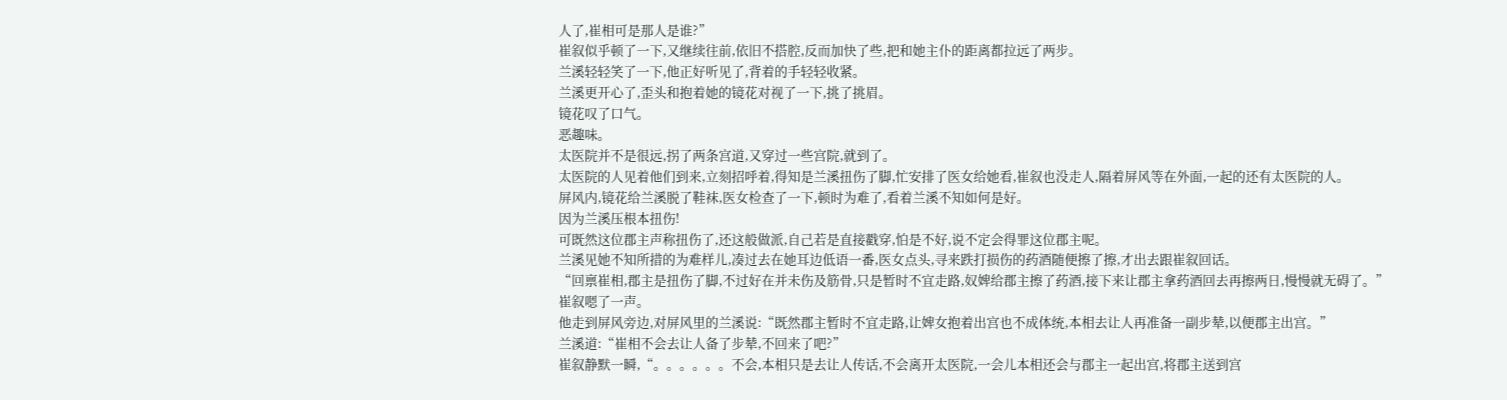人了,崔相可是那人是谁?”
崔叙似乎顿了一下,又继续往前,依旧不搭腔,反而加快了些,把和她主仆的距离都拉远了两步。
兰溪轻轻笑了一下,他正好听见了,背着的手轻轻收紧。
兰溪更开心了,歪头和抱着她的镜花对视了一下,挑了挑眉。
镜花叹了口气。
恶趣味。
太医院并不是很远,拐了两条宫道,又穿过一些宫院,就到了。
太医院的人见着他们到来,立刻招呼着,得知是兰溪扭伤了脚,忙安排了医女给她看,崔叙也没走人,隔着屏风等在外面,一起的还有太医院的人。
屏风内,镜花给兰溪脱了鞋袜,医女检查了一下,顿时为难了,看着兰溪不知如何是好。
因为兰溪压根本扭伤!
可既然这位郡主声称扭伤了,还这般做派,自己若是直接戳穿,怕是不好,说不定会得罪这位郡主呢。
兰溪见她不知所措的为难样儿,凑过去在她耳边低语一番,医女点头,寻来跌打损伤的药酒随便擦了擦,才出去跟崔叙回话。
“回禀崔相,郡主是扭伤了脚,不过好在并未伤及筋骨,只是暂时不宜走路,奴婢给郡主擦了药酒,接下来让郡主拿药酒回去再擦两日,慢慢就无碍了。”
崔叙嗯了一声。
他走到屏风旁边,对屏风里的兰溪说:“既然郡主暂时不宜走路,让婢女抱着出宫也不成体统,本相去让人再准备一副步辇,以便郡主出宫。”
兰溪道:“崔相不会去让人备了步辇,不回来了吧?”
崔叙静默一瞬,“。。。。。。不会,本相只是去让人传话,不会离开太医院,一会儿本相还会与郡主一起出宫,将郡主送到宫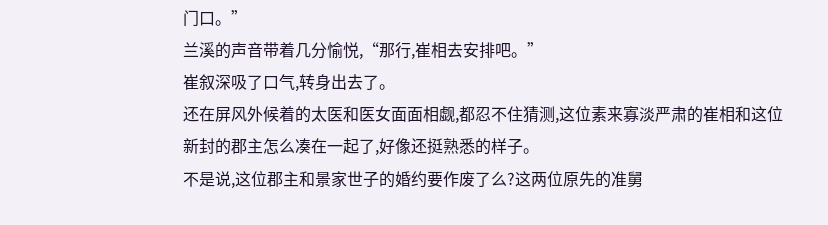门口。”
兰溪的声音带着几分愉悦,“那行,崔相去安排吧。”
崔叙深吸了口气,转身出去了。
还在屏风外候着的太医和医女面面相觑,都忍不住猜测,这位素来寡淡严肃的崔相和这位新封的郡主怎么凑在一起了,好像还挺熟悉的样子。
不是说,这位郡主和景家世子的婚约要作废了么?这两位原先的准舅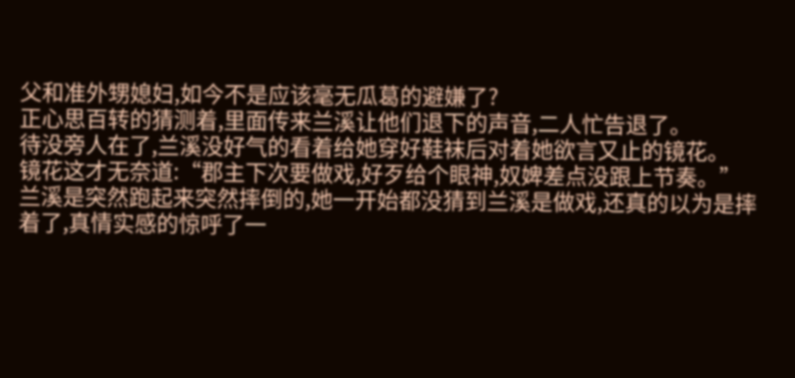父和准外甥媳妇,如今不是应该毫无瓜葛的避嫌了?
正心思百转的猜测着,里面传来兰溪让他们退下的声音,二人忙告退了。
待没旁人在了,兰溪没好气的看着给她穿好鞋袜后对着她欲言又止的镜花。
镜花这才无奈道:“郡主下次要做戏,好歹给个眼神,奴婢差点没跟上节奏。”
兰溪是突然跑起来突然摔倒的,她一开始都没猜到兰溪是做戏,还真的以为是摔着了,真情实感的惊呼了一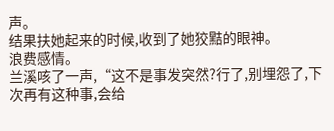声。
结果扶她起来的时候,收到了她狡黠的眼神。
浪费感情。
兰溪咳了一声,“这不是事发突然?行了,别埋怨了,下次再有这种事,会给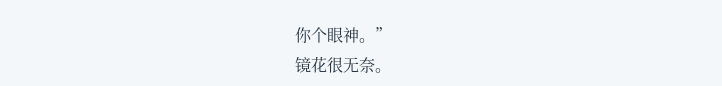你个眼神。”
镜花很无奈。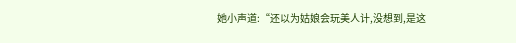她小声道:“还以为姑娘会玩美人计,没想到,是这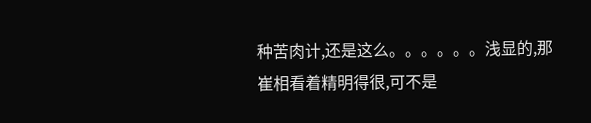种苦肉计,还是这么。。。。。。浅显的,那崔相看着精明得很,可不是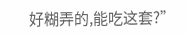好糊弄的,能吃这套?”